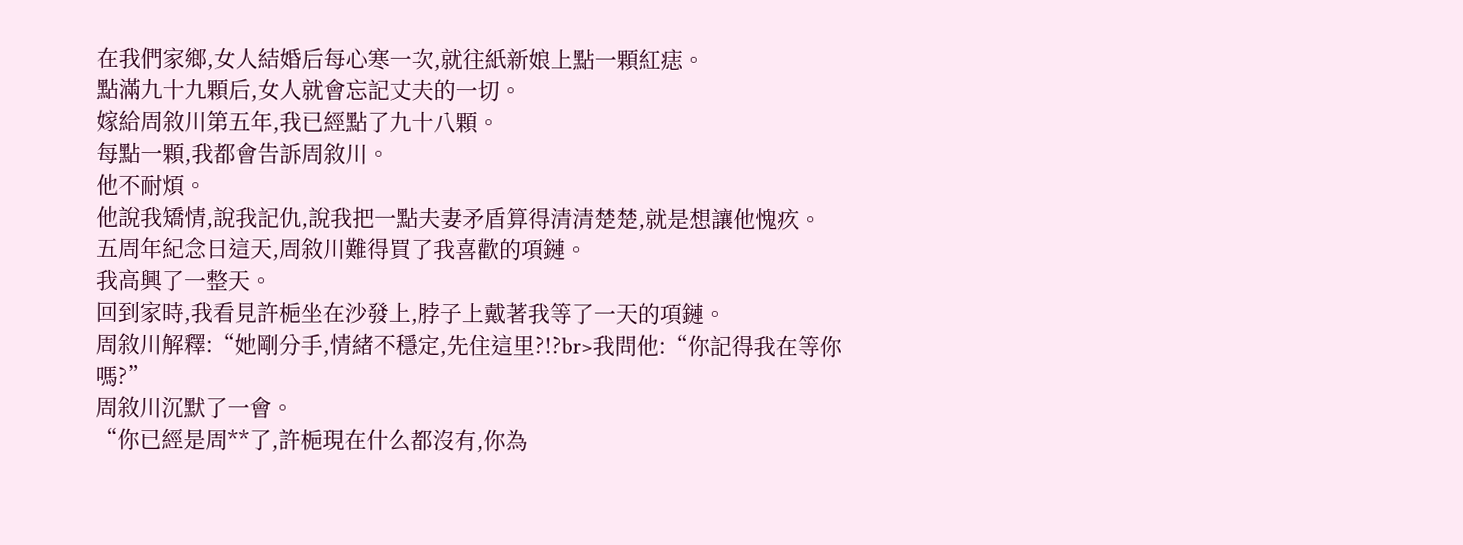在我們家鄉,女人結婚后每心寒一次,就往紙新娘上點一顆紅痣。
點滿九十九顆后,女人就會忘記丈夫的一切。
嫁給周敘川第五年,我已經點了九十八顆。
每點一顆,我都會告訴周敘川。
他不耐煩。
他說我矯情,說我記仇,說我把一點夫妻矛盾算得清清楚楚,就是想讓他愧疚。
五周年紀念日這天,周敘川難得買了我喜歡的項鏈。
我高興了一整天。
回到家時,我看見許梔坐在沙發上,脖子上戴著我等了一天的項鏈。
周敘川解釋:“她剛分手,情緒不穩定,先住這里?!?br>我問他:“你記得我在等你嗎?”
周敘川沉默了一會。
“你已經是周**了,許梔現在什么都沒有,你為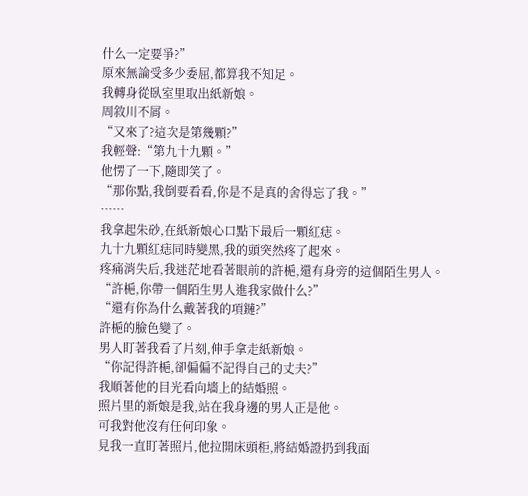什么一定要爭?”
原來無論受多少委屈,都算我不知足。
我轉身從臥室里取出紙新娘。
周敘川不屑。
“又來了?這次是第幾顆?”
我輕聲:“第九十九顆。”
他愣了一下,隨即笑了。
“那你點,我倒要看看,你是不是真的舍得忘了我。”
……
我拿起朱砂,在紙新娘心口點下最后一顆紅痣。
九十九顆紅痣同時變黑,我的頭突然疼了起來。
疼痛消失后,我迷茫地看著眼前的許梔,還有身旁的這個陌生男人。
“許梔,你帶一個陌生男人進我家做什么?”
“還有你為什么戴著我的項鏈?”
許梔的臉色變了。
男人盯著我看了片刻,伸手拿走紙新娘。
“你記得許梔,卻偏偏不記得自己的丈夫?”
我順著他的目光看向墻上的結婚照。
照片里的新娘是我,站在我身邊的男人正是他。
可我對他沒有任何印象。
見我一直盯著照片,他拉開床頭柜,將結婚證扔到我面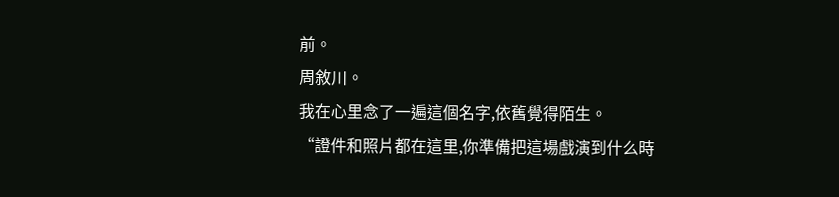前。
周敘川。
我在心里念了一遍這個名字,依舊覺得陌生。
“證件和照片都在這里,你準備把這場戲演到什么時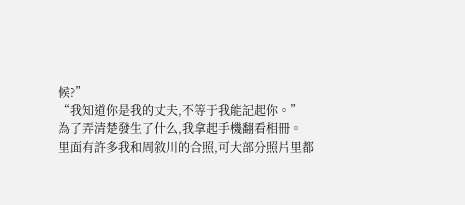候?”
“我知道你是我的丈夫,不等于我能記起你。”
為了弄清楚發生了什么,我拿起手機翻看相冊。
里面有許多我和周敘川的合照,可大部分照片里都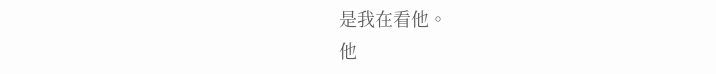是我在看他。
他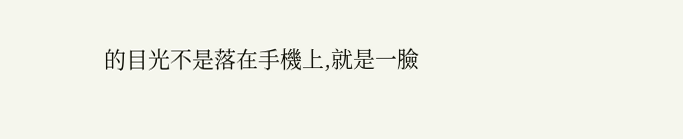的目光不是落在手機上,就是一臉